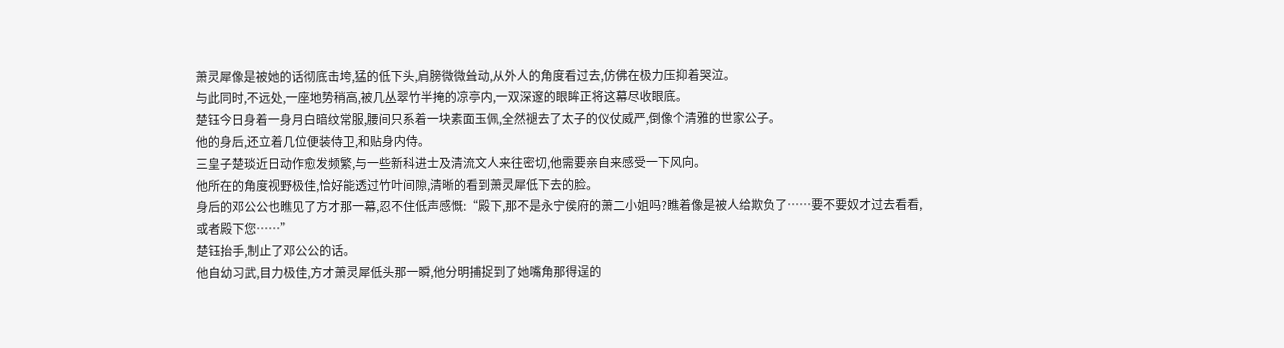萧灵犀像是被她的话彻底击垮,猛的低下头,肩膀微微耸动,从外人的角度看过去,仿佛在极力压抑着哭泣。
与此同时,不远处,一座地势稍高,被几丛翠竹半掩的凉亭内,一双深邃的眼眸正将这幕尽收眼底。
楚钰今日身着一身月白暗纹常服,腰间只系着一块素面玉佩,全然褪去了太子的仪仗威严,倒像个清雅的世家公子。
他的身后,还立着几位便装侍卫,和贴身内侍。
三皇子楚琰近日动作愈发频繁,与一些新科进士及清流文人来往密切,他需要亲自来感受一下风向。
他所在的角度视野极佳,恰好能透过竹叶间隙,清晰的看到萧灵犀低下去的脸。
身后的邓公公也瞧见了方才那一幕,忍不住低声感慨:“殿下,那不是永宁侯府的萧二小姐吗?瞧着像是被人给欺负了……要不要奴才过去看看,或者殿下您……”
楚钰抬手,制止了邓公公的话。
他自幼习武,目力极佳,方才萧灵犀低头那一瞬,他分明捕捉到了她嘴角那得逞的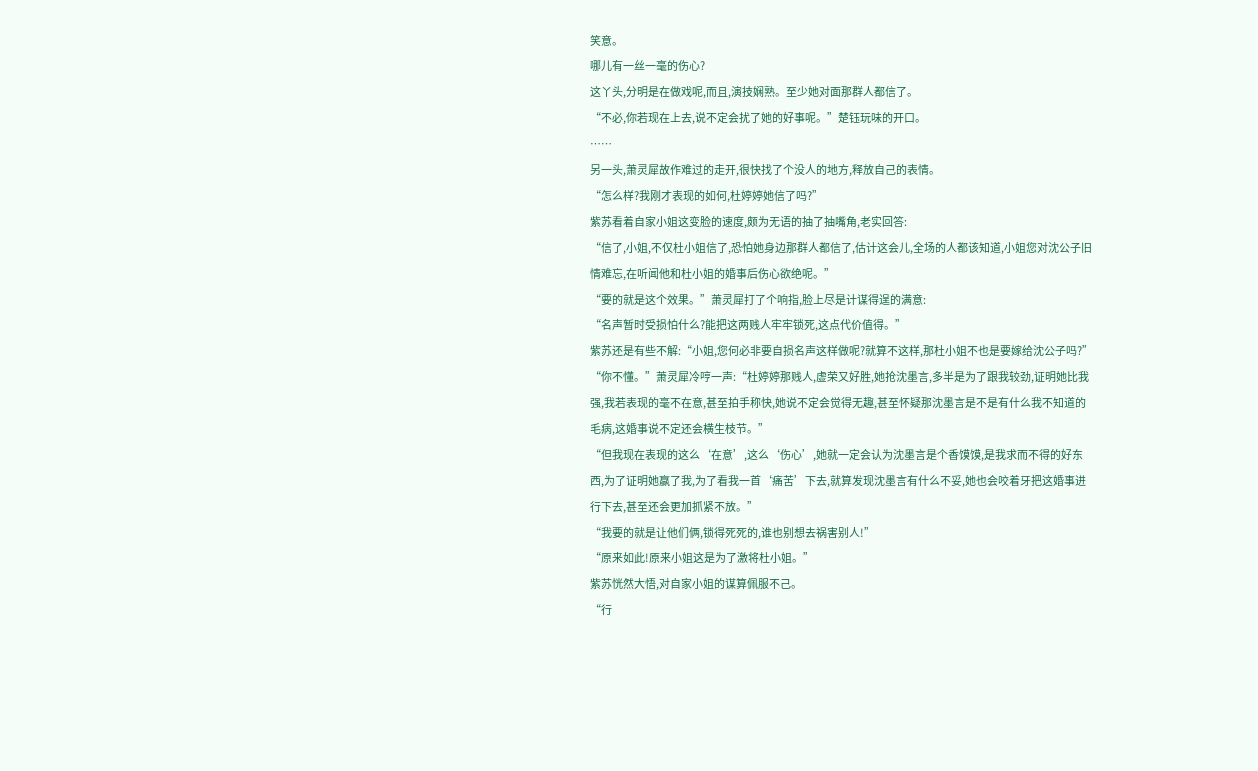笑意。
哪儿有一丝一毫的伤心?
这丫头,分明是在做戏呢,而且,演技娴熟。至少她对面那群人都信了。
“不必,你若现在上去,说不定会扰了她的好事呢。”楚钰玩味的开口。
……
另一头,萧灵犀故作难过的走开,很快找了个没人的地方,释放自己的表情。
“怎么样?我刚才表现的如何,杜婷婷她信了吗?”
紫苏看着自家小姐这变脸的速度,颇为无语的抽了抽嘴角,老实回答:
“信了,小姐,不仅杜小姐信了,恐怕她身边那群人都信了,估计这会儿,全场的人都该知道,小姐您对沈公子旧情难忘,在听闻他和杜小姐的婚事后伤心欲绝呢。”
“要的就是这个效果。”萧灵犀打了个响指,脸上尽是计谋得逞的满意:
“名声暂时受损怕什么?能把这两贱人牢牢锁死,这点代价值得。”
紫苏还是有些不解:“小姐,您何必非要自损名声这样做呢?就算不这样,那杜小姐不也是要嫁给沈公子吗?”
“你不懂。”萧灵犀冷哼一声:“杜婷婷那贱人,虚荣又好胜,她抢沈墨言,多半是为了跟我较劲,证明她比我强,我若表现的毫不在意,甚至拍手称快,她说不定会觉得无趣,甚至怀疑那沈墨言是不是有什么我不知道的毛病,这婚事说不定还会横生枝节。”
“但我现在表现的这么‘在意’,这么‘伤心’,她就一定会认为沈墨言是个香馍馍,是我求而不得的好东西,为了证明她赢了我,为了看我一首‘痛苦’下去,就算发现沈墨言有什么不妥,她也会咬着牙把这婚事进行下去,甚至还会更加抓紧不放。”
“我要的就是让他们俩,锁得死死的,谁也别想去祸害别人!”
“原来如此!原来小姐这是为了激将杜小姐。”
紫苏恍然大悟,对自家小姐的谋算佩服不己。
“行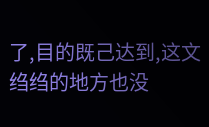了,目的既己达到,这文绉绉的地方也没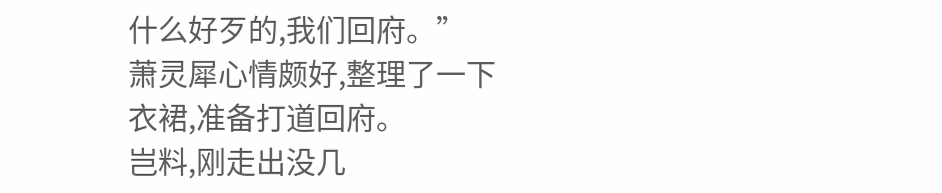什么好歹的,我们回府。”
萧灵犀心情颇好,整理了一下衣裙,准备打道回府。
岂料,刚走出没几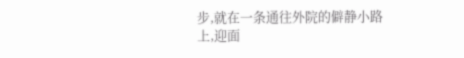步,就在一条通往外院的僻静小路上,迎面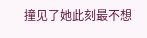撞见了她此刻最不想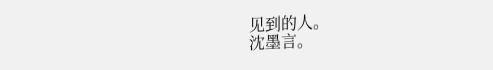见到的人。
沈墨言。